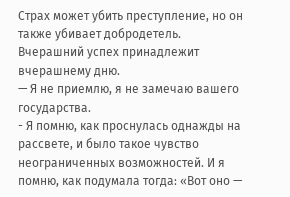Страх может убить преступление, но он также убивает добродетель.
Вчерашний успех принадлежит вчерашнему дню.
— Я не приемлю, я не замечаю вашего государства.
- Я помню, как проснулась однажды на рассвете, и было такое чувство неограниченных возможностей. И я помню, как подумала тогда: «Вот оно —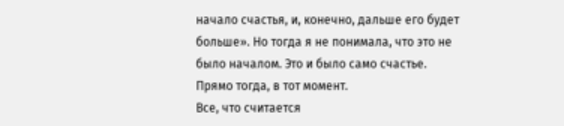начало счастья, и, конечно, дальше его будет больше». Но тогда я не понимала, что это не было началом. Это и было само счастье. Прямо тогда, в тот момент.
Все, что считается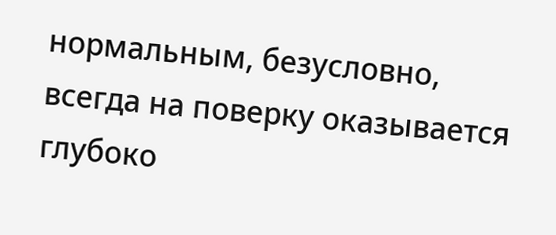нормальным, безусловно, всегда на поверку оказывается глубоко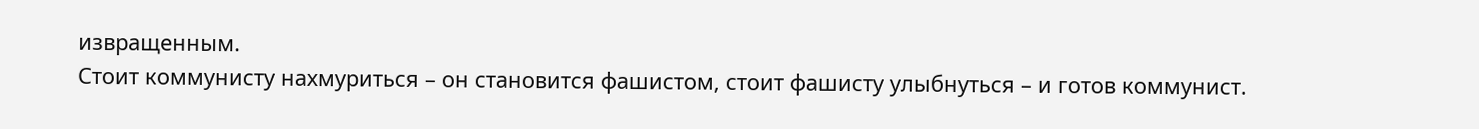извращенным.
Стоит коммунисту нахмуриться – он становится фашистом, стоит фашисту улыбнуться – и готов коммунист.